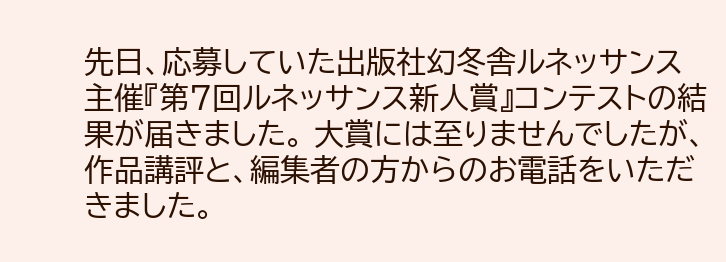先日、応募していた出版社幻冬舎ルネッサンス主催『第7回ルネッサンス新人賞』コンテストの結果が届きました。 大賞には至りませんでしたが、 作品講評と、編集者の方からのお電話をいただきました。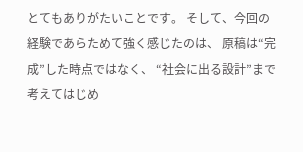とてもありがたいことです。 そして、今回の経験であらためて強く感じたのは、 原稿は“完成”した時点ではなく、 “社会に出る設計”まで考えてはじめ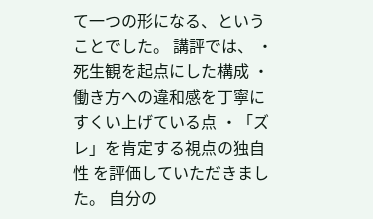て一つの形になる、ということでした。 講評では、 ・死生観を起点にした構成 ・働き方への違和感を丁寧にすくい上げている点 ・「ズレ」を肯定する視点の独自性 を評価していただきました。 自分の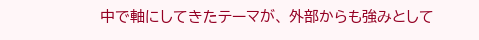中で軸にしてきたテーマが、 外部からも強みとして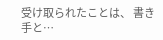受け取られたことは、 書き手と…